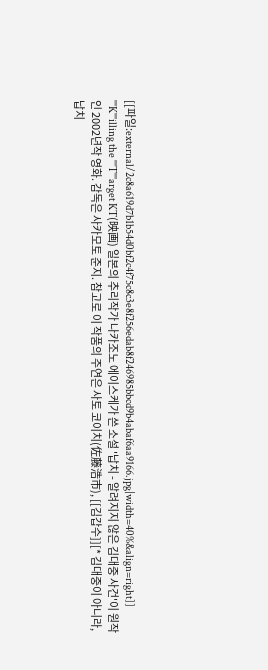[[파일:external/2c8a619d7b1b54d0bf2c4f75c8c3e8f256edab8f246985bbcd9b4abaf6aa9166.jpg|width=40%&align=right]] '''K'''illing the '''T'''arget KT(映画) 일본의 추리작가 나카조노 에이스케가 쓴 소설 '납치 - 알려지지 않은 김대중 사건'이 원작인 2002년작 영화. 감독은 사카모토 준지. 참고로 이 작품의 주연은 사토 코이치(佐藤浩市), [[김갑수]][* 김대중이 아니라, 납치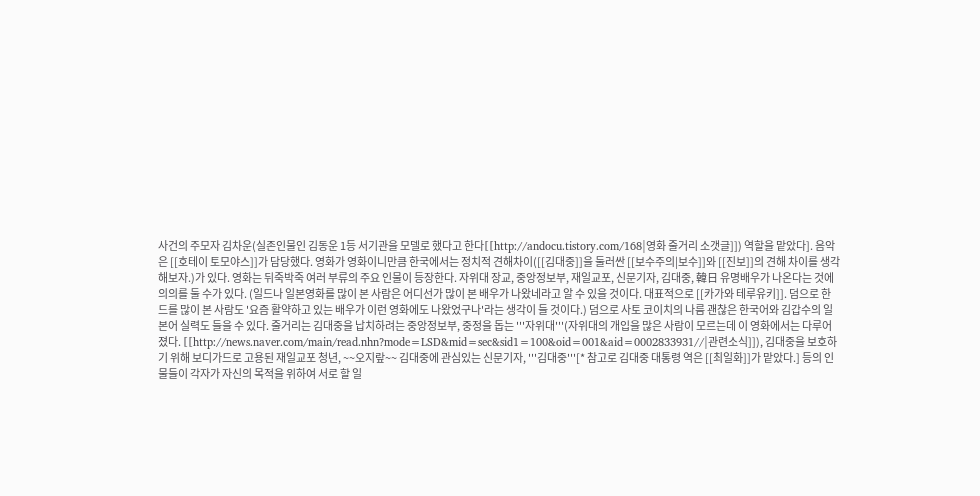사건의 주모자 김차운(실존인물인 김동운 1등 서기관을 모델로 했다고 한다[[http://andocu.tistory.com/168|영화 줄거리 소갯글]]) 역할을 맡았다]. 음악은 [[호테이 토모야스]]가 담당했다. 영화가 영화이니만큼 한국에서는 정치적 견해차이([[김대중]]을 둘러싼 [[보수주의|보수]]와 [[진보]]의 견해 차이를 생각 해보자.)가 있다. 영화는 뒤죽박죽 여러 부류의 주요 인물이 등장한다. 자위대 장교, 중앙정보부, 재일교포, 신문기자, 김대중, 韓日 유명배우가 나온다는 것에 의의를 둘 수가 있다. (일드나 일본영화를 많이 본 사람은 어디선가 많이 본 배우가 나왔네라고 알 수 있을 것이다. 대표적으로 [[카가와 테루유키]]. 덤으로 한드를 많이 본 사람도 '요즘 활약하고 있는 배우가 이런 영화에도 나왔었구나'라는 생각이 들 것이다.) 덤으로 사토 코이치의 나름 괜찮은 한국어와 김갑수의 일본어 실력도 들을 수 있다. 줄거리는 김대중을 납치하려는 중앙정보부, 중정을 돕는 '''자위대'''(자위대의 개입을 많은 사람이 모르는데 이 영화에서는 다루어졌다. [[http://news.naver.com/main/read.nhn?mode=LSD&mid=sec&sid1=100&oid=001&aid=0002833931//|관련소식]]), 김대중을 보호하기 위해 보디가드로 고용된 재일교포 청년, ~~오지랖~~ 김대중에 관심있는 신문기자, '''김대중'''[* 참고로 김대중 대통령 역은 [[최일화]]가 맡았다.] 등의 인물들이 각자가 자신의 목적을 위하여 서로 할 일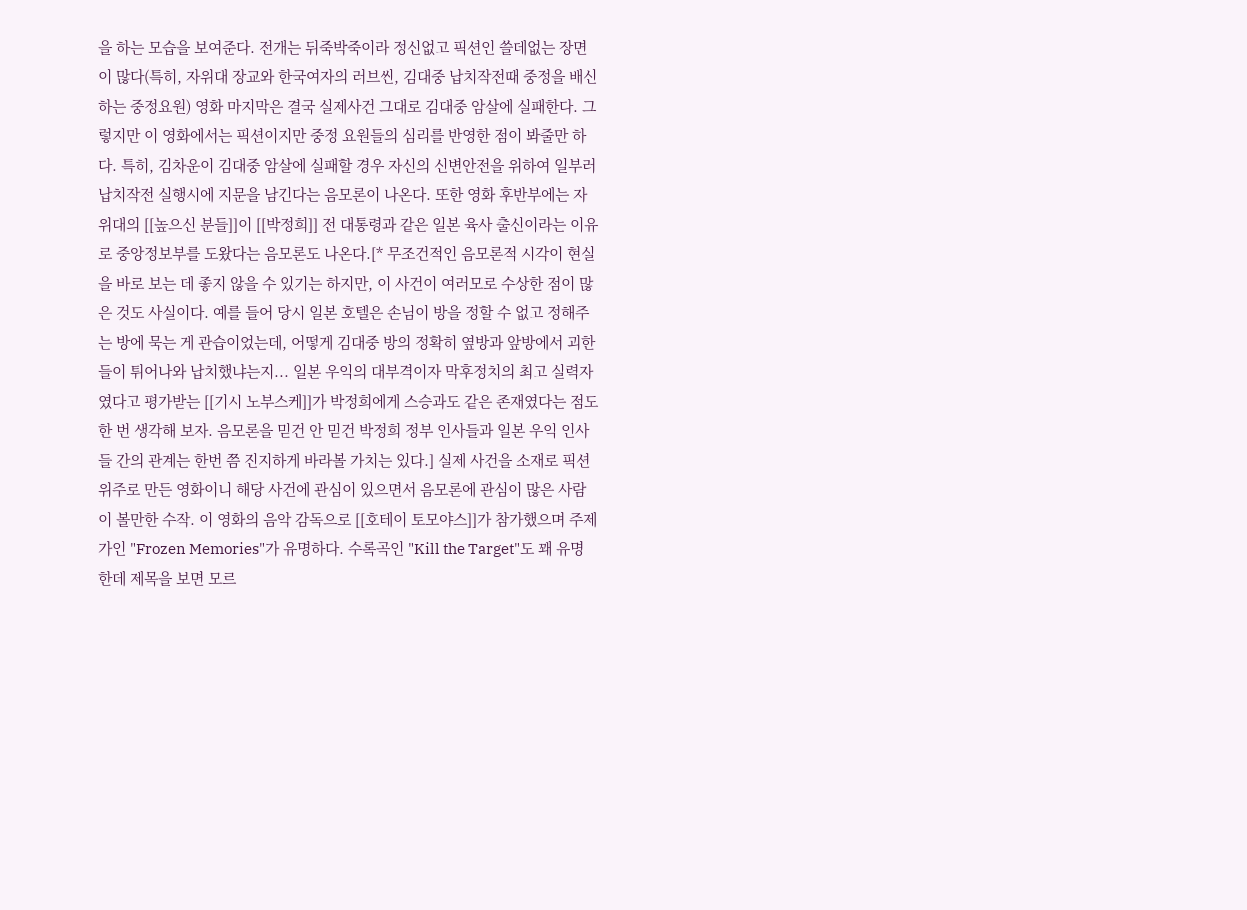을 하는 모습을 보여준다. 전개는 뒤죽박죽이라 정신없고 픽션인 쓸데없는 장면이 많다(특히, 자위대 장교와 한국여자의 러브씬, 김대중 납치작전때 중정을 배신하는 중정요원) 영화 마지막은 결국 실제사건 그대로 김대중 암살에 실패한다. 그렇지만 이 영화에서는 픽션이지만 중정 요원들의 심리를 반영한 점이 봐줄만 하다. 특히, 김차운이 김대중 암살에 실패할 경우 자신의 신변안전을 위하여 일부러 납치작전 실행시에 지문을 남긴다는 음모론이 나온다. 또한 영화 후반부에는 자위대의 [[높으신 분들]]이 [[박정희]] 전 대통령과 같은 일본 육사 출신이라는 이유로 중앙정보부를 도왔다는 음모론도 나온다.[* 무조건적인 음모론적 시각이 현실을 바로 보는 데 좋지 않을 수 있기는 하지만, 이 사건이 여러모로 수상한 점이 많은 것도 사실이다. 예를 들어 당시 일본 호텔은 손님이 방을 정할 수 없고 정해주는 방에 묵는 게 관습이었는데, 어떻게 김대중 방의 정확히 옆방과 앞방에서 괴한들이 튀어나와 납치했냐는지... 일본 우익의 대부격이자 막후정치의 최고 실력자였다고 평가받는 [[기시 노부스케]]가 박정희에게 스승과도 같은 존재였다는 점도 한 번 생각해 보자. 음모론을 믿건 안 믿건 박정희 정부 인사들과 일본 우익 인사들 간의 관계는 한번 쯤 진지하게 바라볼 가치는 있다.] 실제 사건을 소재로 픽션위주로 만든 영화이니 해당 사건에 관심이 있으면서 음모론에 관심이 많은 사람이 볼만한 수작. 이 영화의 음악 감독으로 [[호테이 토모야스]]가 참가했으며 주제가인 "Frozen Memories"가 유명하다. 수록곡인 "Kill the Target"도 꽤 유명한데 제목을 보면 모르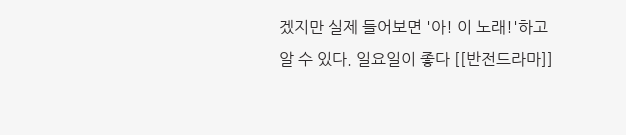겠지만 실제 들어보면 '아! 이 노래!'하고 알 수 있다. 일요일이 좋다 [[반전드라마]]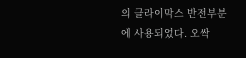의 클라이막스 반전부분에 사용되었다. 오싹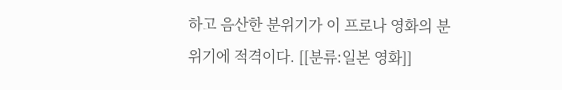하고 음산한 분위기가 이 프로나 영화의 분위기에 적격이다. [[분류:일본 영화]]